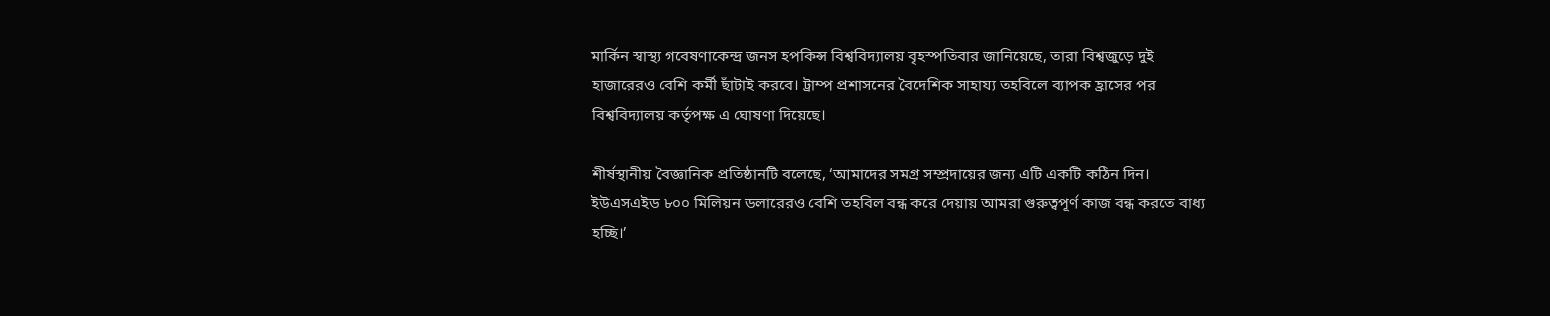মার্কিন স্বাস্থ্য গবেষণাকেন্দ্র জনস হপকিন্স বিশ্ববিদ্যালয় বৃহস্পতিবার জানিয়েছে, তারা বিশ্বজুড়ে দুই হাজারেরও বেশি কর্মী ছাঁটাই করবে। ট্রাম্প প্রশাসনের বৈদেশিক সাহায্য তহবিলে ব্যাপক হ্রাসের পর বিশ্ববিদ্যালয় কর্তৃপক্ষ এ ঘোষণা দিয়েছে।

শীর্ষস্থানীয় বৈজ্ঞানিক প্রতিষ্ঠানটি বলেছে, ‘আমাদের সমগ্র সম্প্রদায়ের জন্য এটি একটি কঠিন দিন। ইউএসএইড ৮০০ মিলিয়ন ডলারেরও বেশি তহবিল বন্ধ করে দেয়ায় আমরা গুরুত্বপূর্ণ কাজ বন্ধ করতে বাধ্য হচ্ছি।’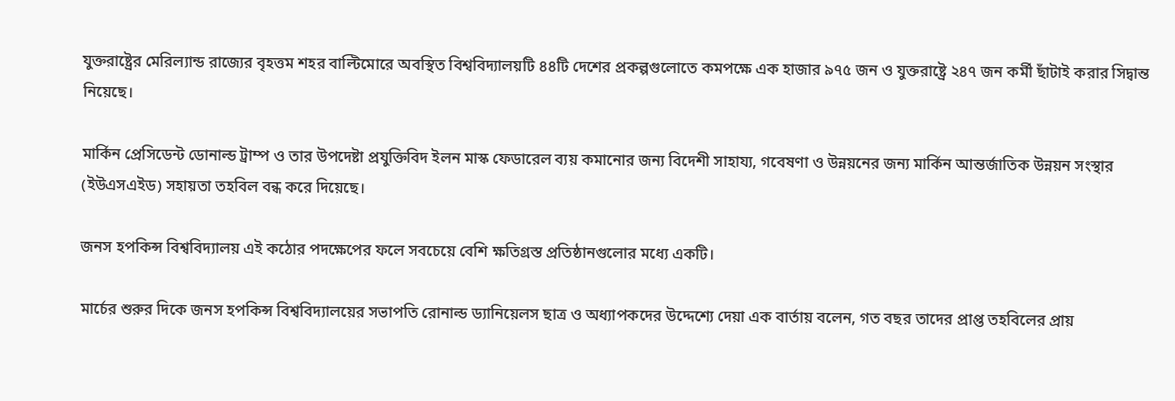যুক্তরাষ্ট্রের মেরিল্যান্ড রাজ্যের বৃহত্তম শহর বাল্টিমোরে অবস্থিত বিশ্ববিদ্যালয়টি ৪৪টি দেশের প্রকল্পগুলোতে কমপক্ষে এক হাজার ৯৭৫ জন ও যুক্তরাষ্ট্রে ২৪৭ জন কর্মী ছাঁটাই করার সিদ্বান্ত নিয়েছে।

মার্কিন প্রেসিডেন্ট ডোনাল্ড ট্রাম্প ও তার উপদেষ্টা প্রযুক্তিবিদ ইলন মাস্ক ফেডারেল ব্যয় কমানোর জন্য বিদেশী সাহায্য, গবেষণা ও উন্নয়নের জন্য মার্কিন আন্তর্জাতিক উন্নয়ন সংস্থার (ইউএসএইড) সহায়তা তহবিল বন্ধ করে দিয়েছে।

জনস হপকিন্স বিশ্ববিদ্যালয় এই কঠোর পদক্ষেপের ফলে সবচেয়ে বেশি ক্ষতিগ্রস্ত প্রতিষ্ঠানগুলোর মধ্যে একটি।

মার্চের শুরুর দিকে জনস হপকিন্স বিশ্ববিদ্যালয়ের সভাপতি রোনাল্ড ড্যানিয়েলস ছাত্র ও অধ্যাপকদের উদ্দেশ্যে দেয়া এক বার্তায় বলেন, গত বছর তাদের প্রাপ্ত তহবিলের প্রায়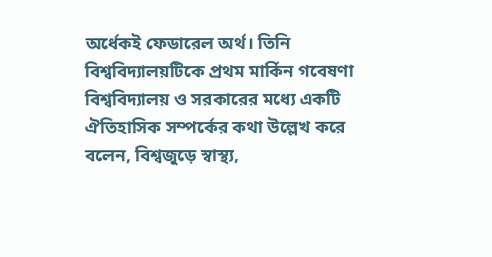অর্ধেকই ফেডারেল অর্থ। তিনি বিশ্ববিদ্যালয়টিকে প্রথম মার্কিন গবেষণা বিশ্ববিদ্যালয় ও সরকারের মধ্যে একটি ঐতিহাসিক সম্পর্কের কথা উল্লেখ করে বলেন, বিশ্বজুড়ে স্বাস্থ্য,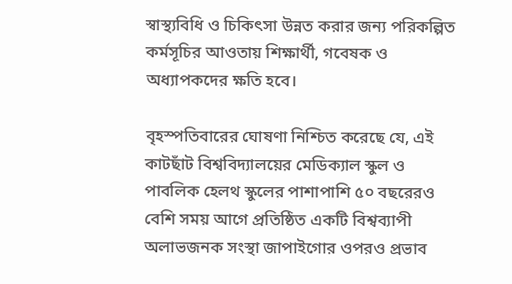স্বাস্থ্যবিধি ও চিকিৎসা উন্নত করার জন্য পরিকল্পিত কর্মসূচির আওতায় শিক্ষার্থী, গবেষক ও অধ্যাপকদের ক্ষতি হবে।

বৃহস্পতিবারের ঘোষণা নিশ্চিত করেছে যে, এই কাটছাঁট বিশ্ববিদ্যালয়ের মেডিক্যাল স্কুল ও পাবলিক হেলথ স্কুলের পাশাপাশি ৫০ বছরেরও বেশি সময় আগে প্রতিষ্ঠিত একটি বিশ্বব্যাপী অলাভজনক সংস্থা জাপাইগোর ওপরও প্রভাব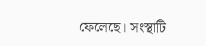ফেলেছে। সংস্থাটি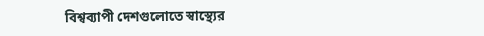বিশ্বব্যাপী দেশগুলোতে স্বাস্থ্যের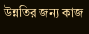উন্নতির জন্য কাজ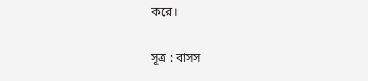করে।

সূত্র : বাসস